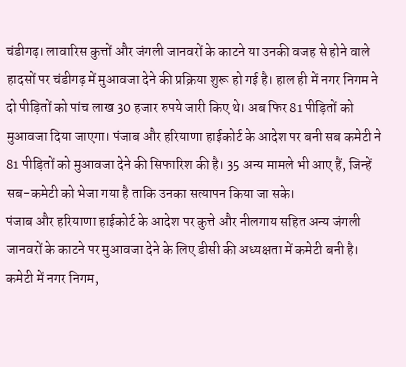चंडीगढ़। लावारिस कुत्तों और जंगली जानवरों के काटने या उनकी वजह से होने वाले हादसों पर चंडीगढ़ में मुआवजा देने की प्रक्रिया शुरू हो गई है। हाल ही में नगर निगम ने दो पीड़ितों को पांच लाख 30 हजार रुपये जारी किए थे। अब फिर 81 पीड़ितों को मुआवजा दिया जाएगा। पंजाब और हरियाणा हाईकोर्ट के आदेश पर बनी सब कमेटी ने 81 पीड़ितों को मुआवजा देने की सिफारिश की है। 35 अन्य मामले भी आए हैं, जिन्हें सब-कमेटी को भेजा गया है ताकि उनका सत्यापन किया जा सके।
पंजाब और हरियाणा हाईकोर्ट के आदेश पर कुत्ते और नीलगाय सहित अन्य जंगली जानवरों के काटने पर मुआवजा देने के लिए डीसी की अध्यक्षता में कमेटी बनी है। कमेटी में नगर निगम,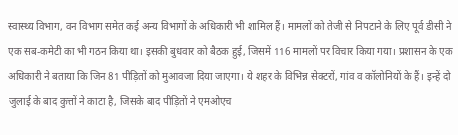स्वास्थ्य विभाग, वन विभाग समेत कई अन्य विभागों के अधिकारी भी शामिल हैं। मामलों को तेजी से निपटाने के लिए पूर्व डीसी ने एक सब-कमेटी का भी गठन किया था। इसकी बुधवार को बैठक हुई, जिसमें 116 मामलों पर विचार किया गया। प्रशासन के एक अधिकारी ने बताया कि जिन 81 पीड़ितों को मुआवजा दिया जाएगा। ये शहर के विभिन्न सेक्टरों, गांव व कॉलोनियों के हैं। इन्हें दो जुलाई के बाद कुत्तों ने काटा है, जिसके बाद पीड़ितों ने एमओएच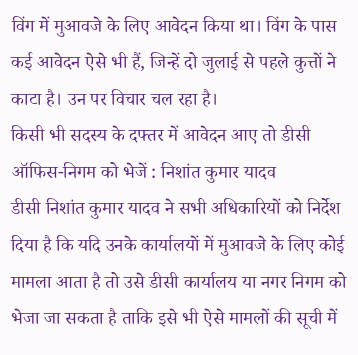विंग में मुआवजे के लिए आवेदन किया था। विंग के पास कई आवेदन ऐसे भी हैं, जिन्हें दो जुलाई से पहले कुत्तों ने काटा है। उन पर विचार चल रहा है।
किसी भी सदस्य के दफ्तर में आवेदन आए तो डीसी ऑफिस-निगम को भेजें : निशांत कुमार यादव
डीसी निशांत कुमार यादव ने सभी अधिकारियों को निर्देश दिया है कि यदि उनके कार्यालयों में मुआवजे के लिए कोई मामला आता है तो उसे डीसी कार्यालय या नगर निगम को भेजा जा सकता है ताकि इसे भी ऐसे मामलों की सूची में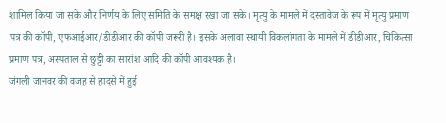शामिल किया जा सके और निर्णय के लिए समिति के समक्ष रखा जा सके। मृत्यु के मामले में दस्तावेज के रूप में मृत्यु प्रमाण पत्र की कॉपी, एफआईआर/डीडीआर की कॉपी जरूरी है। इसके अलावा स्थायी विकलांगता के मामले में डीडीआर, चिकित्सा प्रमाण पत्र, अस्पताल से छुट्टी का सारांश आदि की कॉपी आवश्यक है।
जंगली जानवर की वजह से हादसे में हुई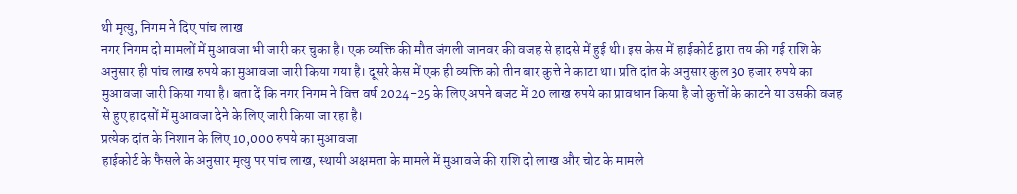थी मृत्यु, निगम ने दिए पांच लाख
नगर निगम दो मामलों में मुआवजा भी जारी कर चुका है। एक व्यक्ति की मौत जंगली जानवर की वजह से हादसे में हुई थी। इस केस में हाईकोर्ट द्वारा तय की गई राशि के अनुसार ही पांच लाख रुपये का मुआवजा जारी किया गया है। दूसरे केस में एक ही व्यक्ति को तीन बार कुत्ते ने काटा था। प्रति दांत के अनुसार कुल 30 हजार रुपये का मुआवजा जारी किया गया है। बता दें कि नगर निगम ने वित्त वर्ष 2024-25 के लिए अपने बजट में 20 लाख रुपये का प्रावधान किया है जो कुत्तों के काटने या उसकी वजह से हुए हादसों में मुआवजा देने के लिए जारी किया जा रहा है।
प्रत्येक दांत के निशान के लिए 10,000 रुपये का मुआवजा
हाईकोर्ट के फैसले के अनुसार मृत्यु पर पांच लाख, स्थायी अक्षमता के मामले में मुआवजे की राशि दो लाख और चोट के मामले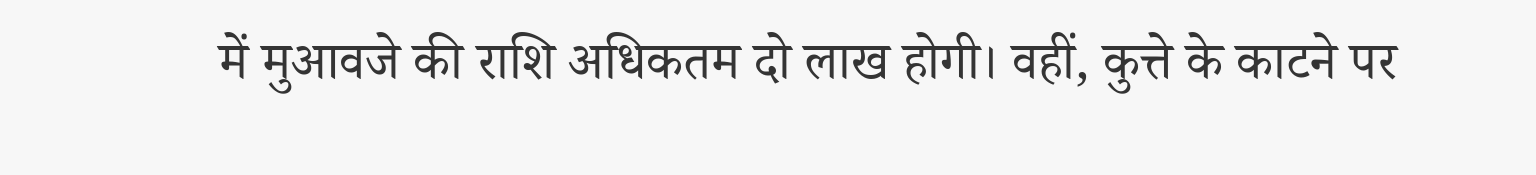में मुआवजे की राशि अधिकतम दो लाख होगी। वहीं, कुत्ते के काटने पर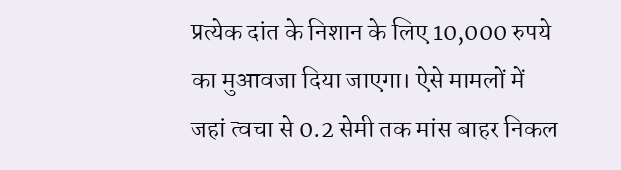प्रत्येक दांत के निशान के लिए 10,000 रुपये का मुआवजा दिया जाएगा। ऐसे मामलों में जहां त्वचा से 0.2 सेमी तक मांस बाहर निकल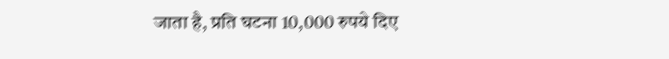जाता है, प्रति घटना 10,000 रुपये दिए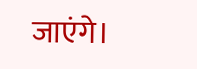जाएंगे।